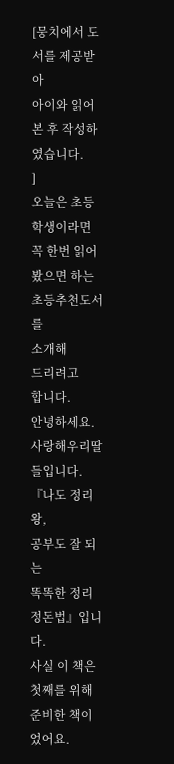[뭉치에서 도서를 제공받아
아이와 읽어 본 후 작성하였습니다.
]
오늘은 초등학생이라면
꼭 한번 읽어봤으면 하는
초등추천도서를
소개해
드리려고
합니다.
안녕하세요.
사랑해우리딸들입니다.
『나도 정리왕,
공부도 잘 되는
똑똑한 정리정돈법』입니다.
사실 이 책은 첫째를 위해 준비한 책이었어요.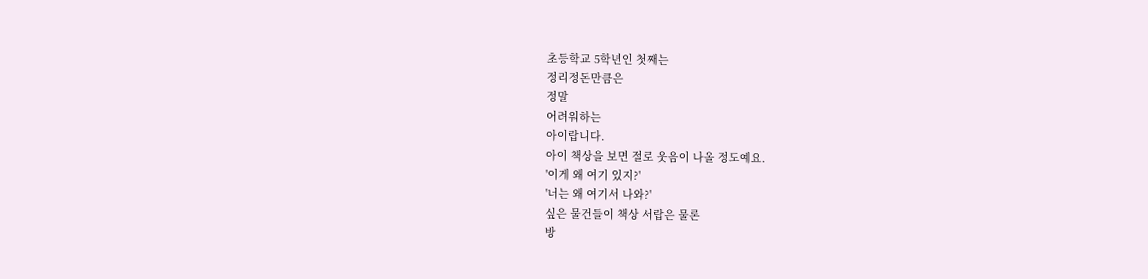초등학교 5학년인 첫째는
정리정돈만큼은
정말
어려워하는
아이랍니다.
아이 책상을 보면 절로 웃음이 나올 정도예요.
'이게 왜 여기 있지?'
'너는 왜 여기서 나와?'
싶은 물건들이 책상 서랍은 물론
방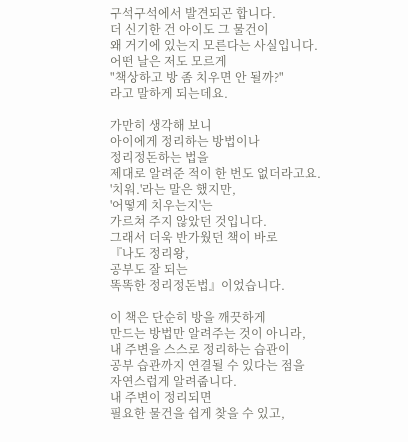구석구석에서 발견되곤 합니다.
더 신기한 건 아이도 그 물건이
왜 거기에 있는지 모른다는 사실입니다.
어떤 날은 저도 모르게
"책상하고 방 좀 치우면 안 될까?"
라고 말하게 되는데요.

가만히 생각해 보니
아이에게 정리하는 방법이나
정리정돈하는 법을
제대로 알려준 적이 한 번도 없더라고요.
'치워.'라는 말은 했지만,
'어떻게 치우는지'는
가르쳐 주지 않았던 것입니다.
그래서 더욱 반가웠던 책이 바로
『나도 정리왕,
공부도 잘 되는
똑똑한 정리정돈법』이었습니다.

이 책은 단순히 방을 깨끗하게
만드는 방법만 알려주는 것이 아니라,
내 주변을 스스로 정리하는 습관이
공부 습관까지 연결될 수 있다는 점을
자연스럽게 알려줍니다.
내 주변이 정리되면
필요한 물건을 쉽게 찾을 수 있고,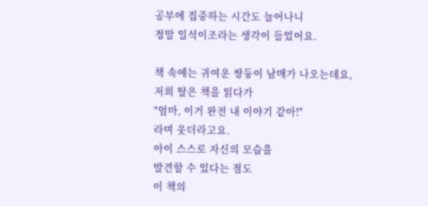공부에 집중하는 시간도 늘어나니
정말 일석이조라는 생각이 들었어요.

책 속에는 귀여운 쌍둥이 남매가 나오는데요,
저희 딸은 책을 읽다가
"엄마, 이거 완전 내 이야기 같아!"
라며 웃더라고요.
아이 스스로 자신의 모습을
발견할 수 있다는 점도
이 책의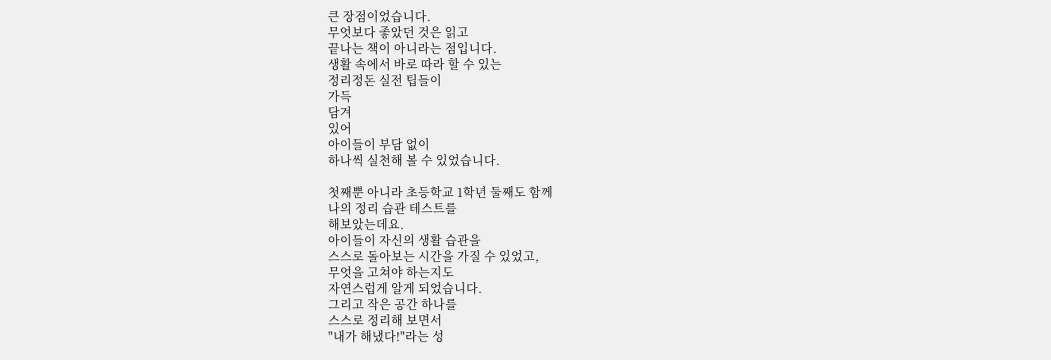큰 장점이었습니다.
무엇보다 좋았던 것은 읽고
끝나는 책이 아니라는 점입니다.
생활 속에서 바로 따라 할 수 있는
정리정돈 실전 팁들이
가득
담겨
있어
아이들이 부담 없이
하나씩 실천해 볼 수 있었습니다.

첫째뿐 아니라 초등학교 1학년 둘째도 함께
나의 정리 습관 테스트를
해보았는데요.
아이들이 자신의 생활 습관을
스스로 돌아보는 시간을 가질 수 있었고,
무엇을 고쳐야 하는지도
자연스럽게 알게 되었습니다.
그리고 작은 공간 하나를
스스로 정리해 보면서
"내가 해냈다!"라는 성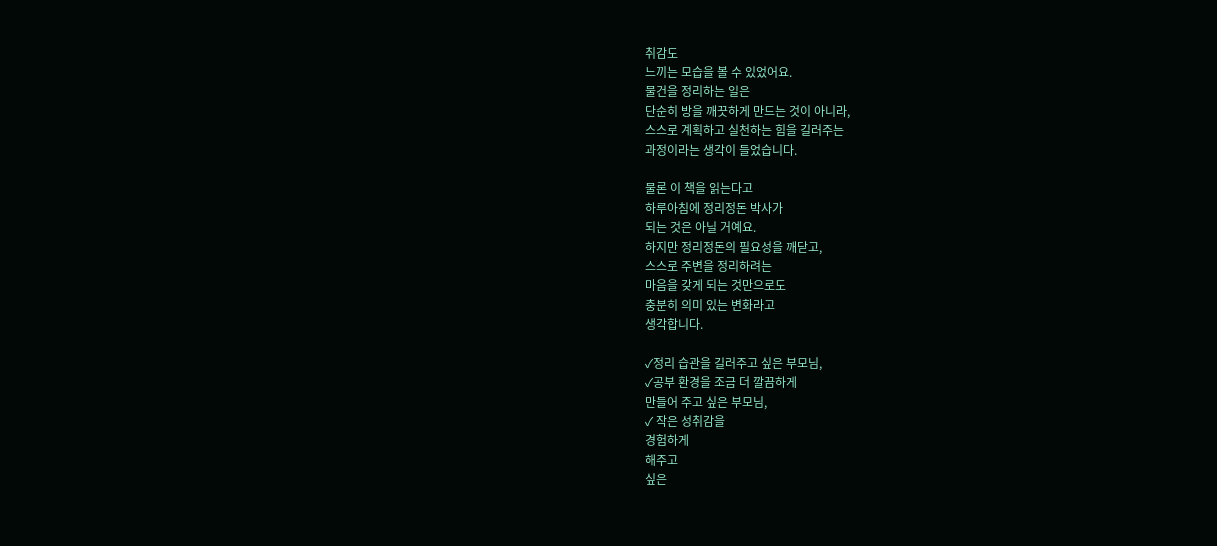취감도
느끼는 모습을 볼 수 있었어요.
물건을 정리하는 일은
단순히 방을 깨끗하게 만드는 것이 아니라,
스스로 계획하고 실천하는 힘을 길러주는
과정이라는 생각이 들었습니다.

물론 이 책을 읽는다고
하루아침에 정리정돈 박사가
되는 것은 아닐 거예요.
하지만 정리정돈의 필요성을 깨닫고,
스스로 주변을 정리하려는
마음을 갖게 되는 것만으로도
충분히 의미 있는 변화라고
생각합니다.

✓정리 습관을 길러주고 싶은 부모님,
✓공부 환경을 조금 더 깔끔하게
만들어 주고 싶은 부모님,
✓ 작은 성취감을
경험하게
해주고
싶은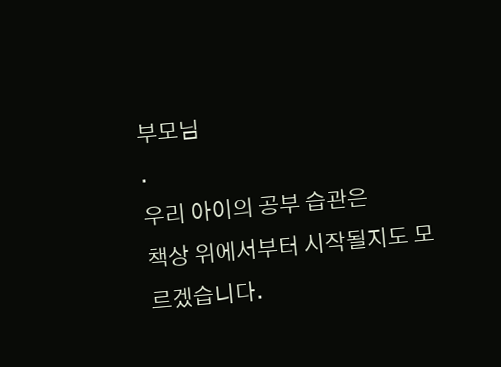부모님
.
우리 아이의 공부 습관은
책상 위에서부터 시작될지도 모르겠습니다.